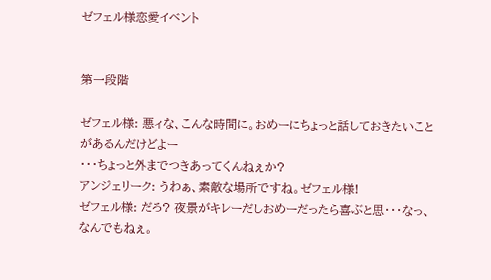ゼフェル様恋愛イベント


第一段階

ゼフェル様: 悪ィな、こんな時間に。おめーにちょっと話しておきたいことがあるんだけどよー
・・・ちょっと外までつきあってくんねぇか?
アンジェリーク: うわぁ、素敵な場所ですね。ゼフェル様!
ゼフェル様: だろ? 夜景がキレーだしおめーだったら喜ぶと思・・・なっ、なんでもねぇ。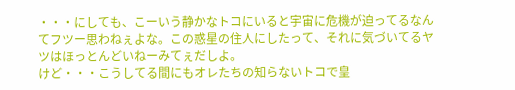・・・にしても、こーいう静かなトコにいると宇宙に危機が迫ってるなんてフツー思わねぇよな。この惑星の住人にしたって、それに気づいてるヤツはほっとんどいねーみてぇだしよ。
けど・・・こうしてる間にもオレたちの知らないトコで皇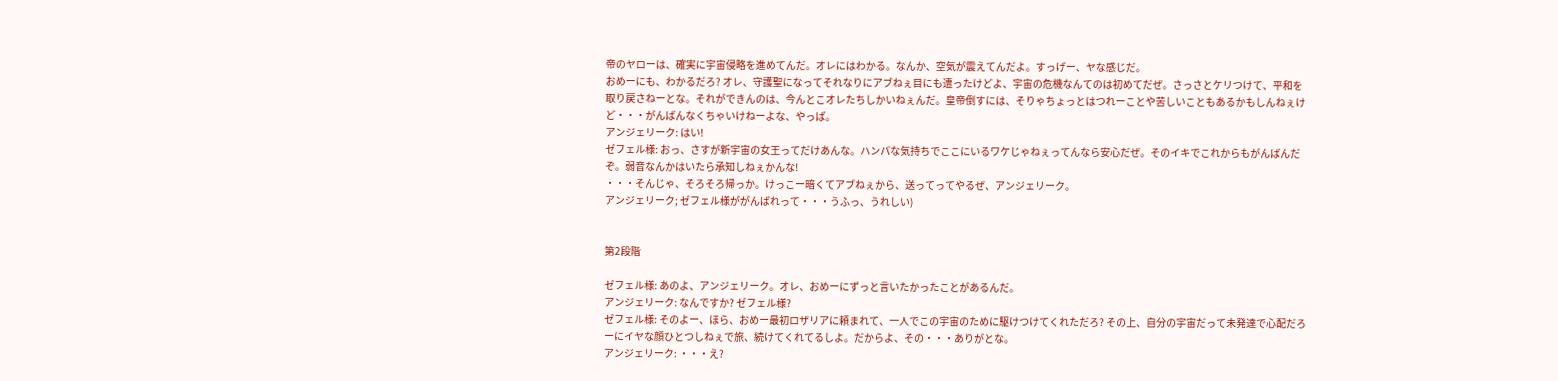帝のヤローは、確実に宇宙侵略を進めてんだ。オレにはわかる。なんか、空気が震えてんだよ。すっげー、ヤな感じだ。
おめーにも、わかるだろ? オレ、守護聖になってそれなりにアブねぇ目にも遭ったけどよ、宇宙の危機なんてのは初めてだぜ。さっさとケリつけて、平和を取り戻さねーとな。それができんのは、今んとこオレたちしかいねぇんだ。皇帝倒すには、そりゃちょっとはつれーことや苦しいこともあるかもしんねぇけど・・・がんばんなくちゃいけねーよな、やっぱ。
アンジェリーク: はい!
ゼフェル様: おっ、さすが新宇宙の女王ってだけあんな。ハンパな気持ちでここにいるワケじゃねぇってんなら安心だぜ。そのイキでこれからもがんばんだぞ。弱音なんかはいたら承知しねぇかんな!
・・・そんじゃ、そろそろ帰っか。けっこー暗くてアブねぇから、送ってってやるぜ、アンジェリーク。
アンジェリーク; ゼフェル様ががんばれって・・・うふっ、うれしい)


第2段階

ゼフェル様: あのよ、アンジェリーク。オレ、おめーにずっと言いたかったことがあるんだ。
アンジェリーク: なんですか? ゼフェル様?
ゼフェル様: そのよー、ほら、おめー最初ロザリアに頼まれて、一人でこの宇宙のために駆けつけてくれただろ? その上、自分の宇宙だって未発達で心配だろーにイヤな顔ひとつしねぇで旅、続けてくれてるしよ。だからよ、その・・・ありがとな。
アンジェリーク: ・・・え?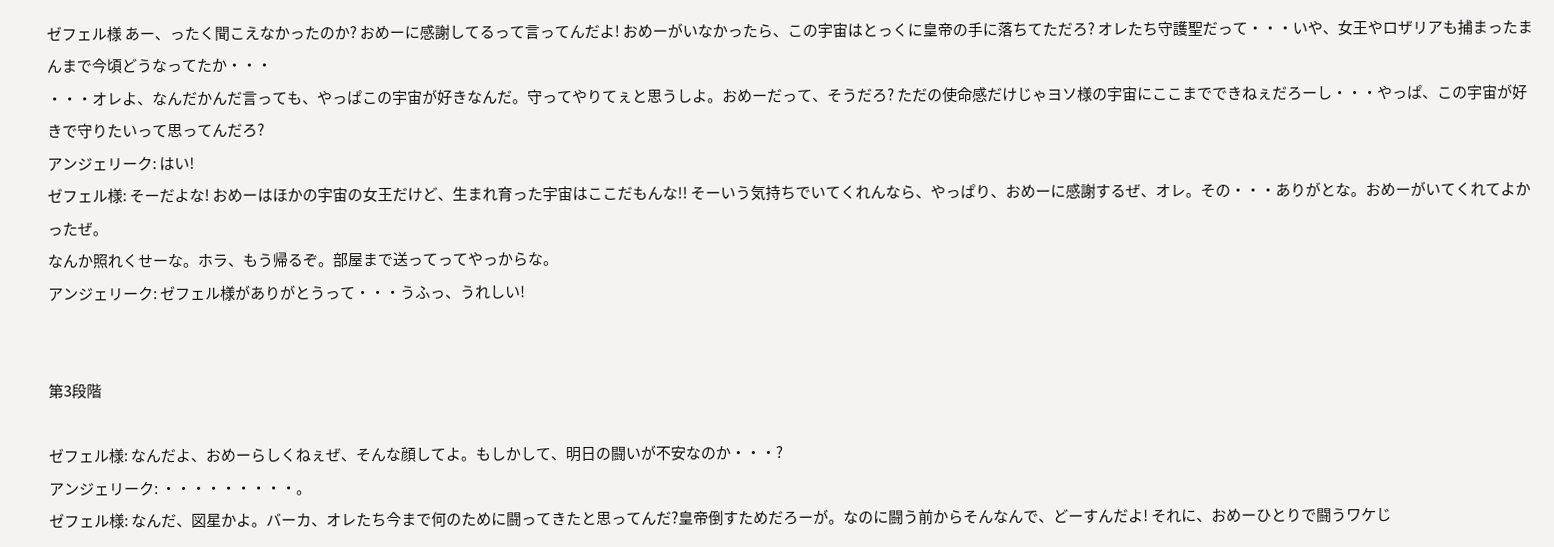ゼフェル様 あー、ったく聞こえなかったのか? おめーに感謝してるって言ってんだよ! おめーがいなかったら、この宇宙はとっくに皇帝の手に落ちてただろ? オレたち守護聖だって・・・いや、女王やロザリアも捕まったまんまで今頃どうなってたか・・・
・・・オレよ、なんだかんだ言っても、やっぱこの宇宙が好きなんだ。守ってやりてぇと思うしよ。おめーだって、そうだろ? ただの使命感だけじゃヨソ様の宇宙にここまでできねぇだろーし・・・やっぱ、この宇宙が好きで守りたいって思ってんだろ?
アンジェリーク: はい!
ゼフェル様: そーだよな! おめーはほかの宇宙の女王だけど、生まれ育った宇宙はここだもんな!! そーいう気持ちでいてくれんなら、やっぱり、おめーに感謝するぜ、オレ。その・・・ありがとな。おめーがいてくれてよかったぜ。
なんか照れくせーな。ホラ、もう帰るぞ。部屋まで送ってってやっからな。
アンジェリーク: ゼフェル様がありがとうって・・・うふっ、うれしい!


第3段階

ゼフェル様: なんだよ、おめーらしくねぇぜ、そんな顔してよ。もしかして、明日の闘いが不安なのか・・・?
アンジェリーク: ・・・・・・・・・。
ゼフェル様: なんだ、図星かよ。バーカ、オレたち今まで何のために闘ってきたと思ってんだ?皇帝倒すためだろーが。なのに闘う前からそんなんで、どーすんだよ! それに、おめーひとりで闘うワケじ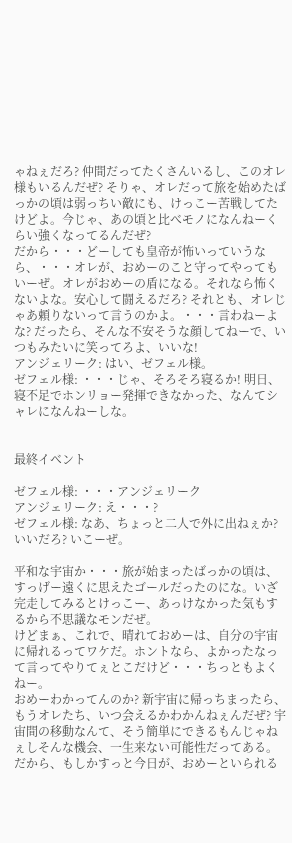ゃねぇだろ? 仲間だってたくさんいるし、このオレ様もいるんだぜ? そりゃ、オレだって旅を始めたばっかの頃は弱っちい敵にも、けっこー苦戦してたけどよ。今じゃ、あの頃と比べモノになんねーくらい強くなってるんだぜ?
だから・・・どーしても皇帝が怖いっていうなら、・・・オレが、おめーのこと守ってやってもいーぜ。オレがおめーの盾になる。それなら怖くないよな。安心して闘えるだろ? それとも、オレじゃあ頼りないって言うのかよ。・・・言わねーよな? だったら、そんな不安そうな顔してねーで、いつもみたいに笑ってろよ、いいな!
アンジェリーク: はい、ゼフェル様。
ゼフェル様: ・・・じゃ、そろそろ寝るか! 明日、寝不足でホンリョー発揮できなかった、なんてシャレになんねーしな。


最終イベント

ゼフェル様: ・・・アンジェリーク
アンジェリーク: え・・・?
ゼフェル様: なあ、ちょっと二人で外に出ねぇか? いいだろ? いこーぜ。

平和な宇宙か・・・旅が始まったばっかの頃は、すっげー遠くに思えたゴールだったのにな。いざ完走してみるとけっこー、あっけなかった気もするから不思議なモンだぜ。
けどまぁ、これで、晴れておめーは、自分の宇宙に帰れるってワケだ。ホントなら、よかったなって言ってやりてぇとこだけど・・・ちっともよくねー。
おめーわかってんのか? 新宇宙に帰っちまったら、もうオレたち、いつ会えるかわかんねぇんだぜ? 宇宙間の移動なんて、そう簡単にできるもんじゃねぇしそんな機会、一生来ない可能性だってある。だから、もしかすっと今日が、おめーといられる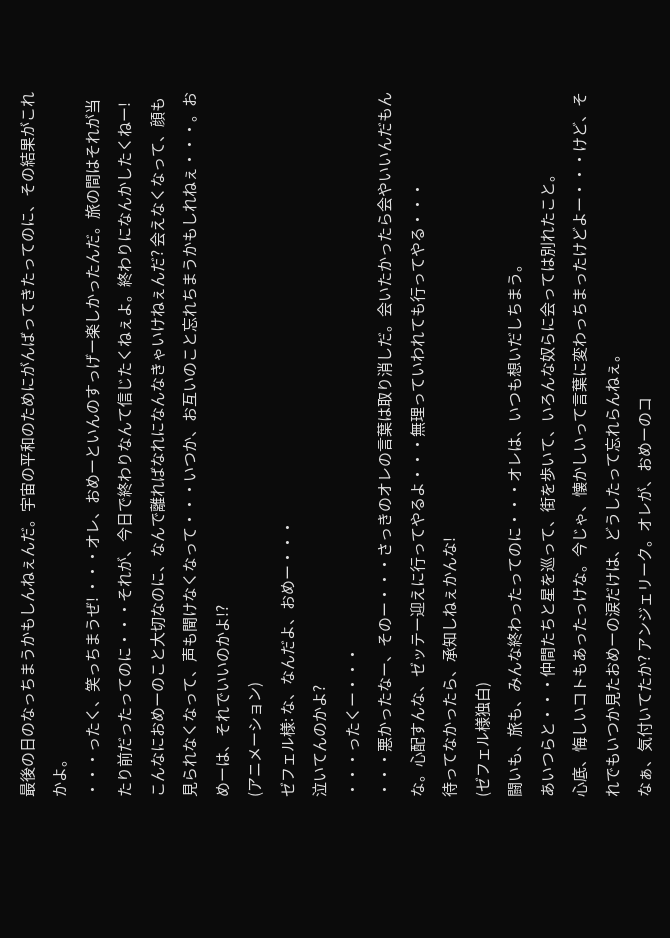最後の日のなっちまうかもしんねぇんだ。宇宙の平和のためにがんばってきたってのに、その結果がこれかよ。
・・・ったく、笑っちまうぜ! ・・・オレ、おめーといんのすっげー楽しかったんだ。旅の間はそれが当たり前だったってのに・・・それが、今日で終わりなんて信じたくねぇよ。終わりになんかしたくねー! こんなにおめーのこと大切なのに、なんで離ればなれになんなきゃいけねぇんだ? 会えなくなって、顔も見られなくなって、声も聞けなくなって・・・いつか、お互いのこと忘れちまうかもしれねぇ・・・。おめーは、それでいいのかよ!?
(アニメーション)
ゼフェル様: な、なんだよ、おめー・・・
泣いてんのかよ?
・・・ったくー・・・
・・・悪かったなー、そのー・・・さっきのオレの言葉は取り消しだ。会いたかったら会やいいんだもんな。心配すんな、ゼッテー迎えに行ってやるよ・・・無理っていわれても行ってやる・・・
待ってなかったら、承知しねぇかんな!
(ゼフェル様独白)
闘いも、旅も、みんな終わったってのに・・・オレは、いつも想いだしちまう。
あいつらと・・・仲間たちと星を巡って、街を歩いて、いろんな奴らに会っては別れたこと。
心底、悔しいコトもあったっけな。今じゃ、懐かしいって言葉に変わっちまったけどよー・・・けど、それでもいつか見たおめーの涙だけは、どうしたって忘れらんねぇ。
なぁ、気付いてたか? アンジェリーク。オレが、おめーのコ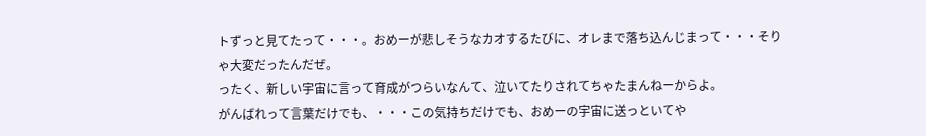トずっと見てたって・・・。おめーが悲しそうなカオするたびに、オレまで落ち込んじまって・・・そりゃ大変だったんだぜ。
ったく、新しい宇宙に言って育成がつらいなんて、泣いてたりされてちゃたまんねーからよ。
がんばれって言葉だけでも、・・・この気持ちだけでも、おめーの宇宙に送っといてや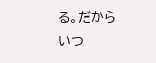る。だからいつ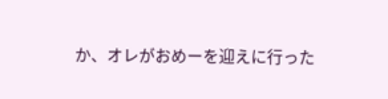か、オレがおめーを迎えに行った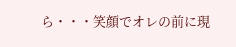ら・・・笑顔でオレの前に現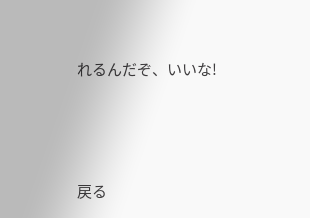れるんだぞ、いいな!




戻る